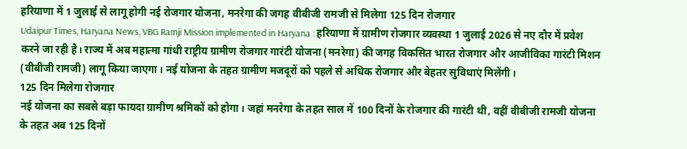हरियाणा में 1 जुलाई से लागू होगी नई रोजगार योजना, मनरेगा की जगह वीबीजी रामजी से मिलेगा 125 दिन रोजगार
Udaipur Times, Haryana News, VBG Ramji Mission implemented in Haryana : हरियाणा में ग्रामीण रोजगार व्यवस्था 1 जुलाई 2026 से नए दौर में प्रवेश करने जा रही है। राज्य में अब महात्मा गांधी राष्ट्रीय ग्रामीण रोजगार गारंटी योजना (मनरेगा) की जगह विकसित भारत रोजगार और आजीविका गारंटी मिशन (वीबीजी रामजी) लागू किया जाएगा। नई योजना के तहत ग्रामीण मजदूरों को पहले से अधिक रोजगार और बेहतर सुविधाएं मिलेंगी।
125 दिन मिलेगा रोजगार
नई योजना का सबसे बड़ा फायदा ग्रामीण श्रमिकों को होगा। जहां मनरेगा के तहत साल में 100 दिनों के रोजगार की गारंटी थी, वहीं वीबीजी रामजी योजना के तहत अब 125 दिनों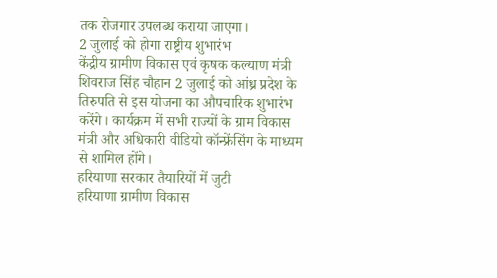तक रोजगार उपलब्ध कराया जाएगा।
2 जुलाई को होगा राष्ट्रीय शुभारंभ
केंद्रीय ग्रामीण विकास एवं कृषक कल्याण मंत्री शिवराज सिंह चौहान 2 जुलाई को आंध्र प्रदेश के तिरुपति से इस योजना का औपचारिक शुभारंभ करेंगे। कार्यक्रम में सभी राज्यों के ग्राम विकास मंत्री और अधिकारी वीडियो कॉन्फ्रेंसिंग के माध्यम से शामिल होंगे।
हरियाणा सरकार तैयारियों में जुटी
हरियाणा ग्रामीण विकास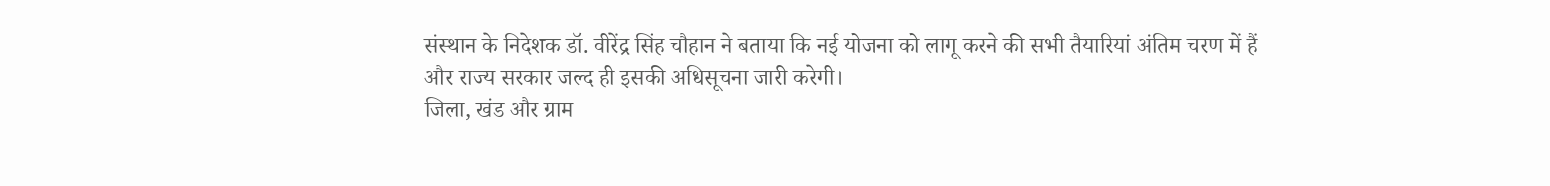संस्थान के निदेशक डॉ. वीरेंद्र सिंह चौहान ने बताया कि नई योजना को लागू करने की सभी तैयारियां अंतिम चरण में हैं और राज्य सरकार जल्द ही इसकी अधिसूचना जारी करेगी।
जिला, खंड और ग्राम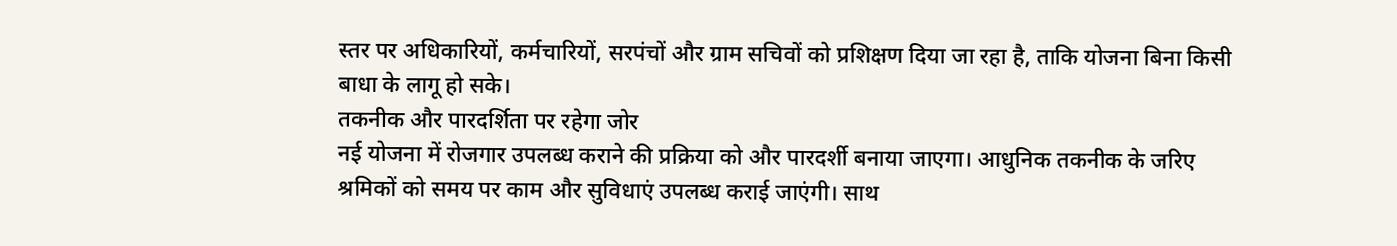स्तर पर अधिकारियों, कर्मचारियों, सरपंचों और ग्राम सचिवों को प्रशिक्षण दिया जा रहा है, ताकि योजना बिना किसी बाधा के लागू हो सके।
तकनीक और पारदर्शिता पर रहेगा जोर
नई योजना में रोजगार उपलब्ध कराने की प्रक्रिया को और पारदर्शी बनाया जाएगा। आधुनिक तकनीक के जरिए श्रमिकों को समय पर काम और सुविधाएं उपलब्ध कराई जाएंगी। साथ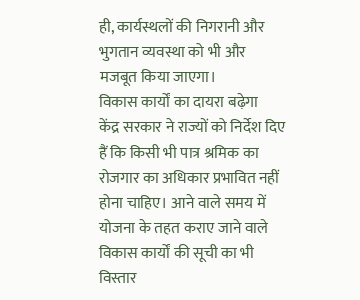ही, कार्यस्थलों की निगरानी और भुगतान व्यवस्था को भी और मजबूत किया जाएगा।
विकास कार्यों का दायरा बढ़ेगा
केंद्र सरकार ने राज्यों को निर्देश दिए हैं कि किसी भी पात्र श्रमिक का रोजगार का अधिकार प्रभावित नहीं होना चाहिए। आने वाले समय में योजना के तहत कराए जाने वाले विकास कार्यों की सूची का भी विस्तार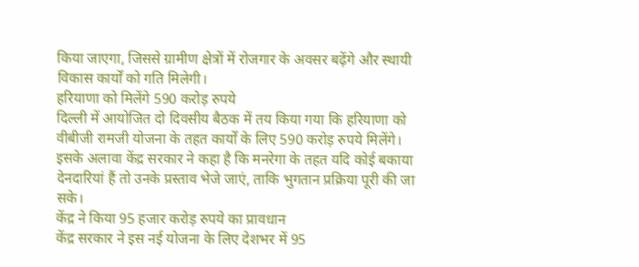किया जाएगा, जिससे ग्रामीण क्षेत्रों में रोजगार के अवसर बढ़ेंगे और स्थायी विकास कार्यों को गति मिलेगी।
हरियाणा को मिलेंगे 590 करोड़ रुपये
दिल्ली में आयोजित दो दिवसीय बैठक में तय किया गया कि हरियाणा को वीबीजी रामजी योजना के तहत कार्यों के लिए 590 करोड़ रुपये मिलेंगे। इसके अलावा केंद्र सरकार ने कहा है कि मनरेगा के तहत यदि कोई बकाया देनदारियां हैं तो उनके प्रस्ताव भेजे जाएं, ताकि भुगतान प्रक्रिया पूरी की जा सके।
केंद्र ने किया 95 हजार करोड़ रुपये का प्रावधान
केंद्र सरकार ने इस नई योजना के लिए देशभर में 95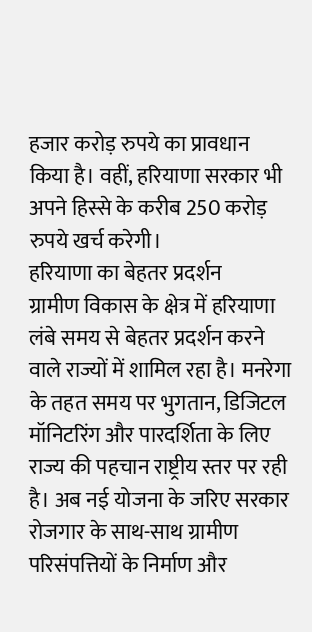हजार करोड़ रुपये का प्रावधान किया है। वहीं, हरियाणा सरकार भी अपने हिस्से के करीब 250 करोड़ रुपये खर्च करेगी।
हरियाणा का बेहतर प्रदर्शन
ग्रामीण विकास के क्षेत्र में हरियाणा लंबे समय से बेहतर प्रदर्शन करने वाले राज्यों में शामिल रहा है। मनरेगा के तहत समय पर भुगतान, डिजिटल मॉनिटरिंग और पारदर्शिता के लिए राज्य की पहचान राष्ट्रीय स्तर पर रही है। अब नई योजना के जरिए सरकार रोजगार के साथ-साथ ग्रामीण परिसंपत्तियों के निर्माण और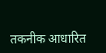तकनीक आधारित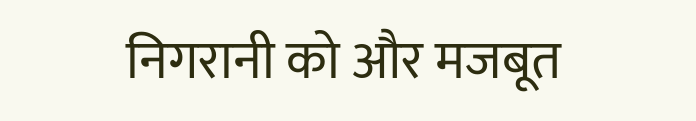निगरानी को और मजबूत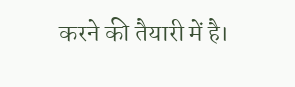करने की तैयारी में है।